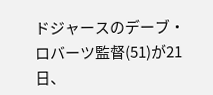ドジャースのデーブ・ロバーツ監督(51)が21日、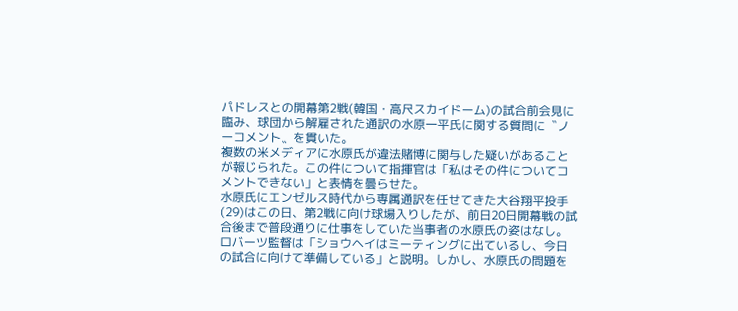パドレスとの開幕第2戦(韓国・高尺スカイドーム)の試合前会見に臨み、球団から解雇された通訳の水原一平氏に関する質問に〝ノーコメント〟を貫いた。
複数の米メディアに水原氏が違法賭博に関与した疑いがあることが報じられた。この件について指揮官は「私はその件についてコメントできない」と表情を曇らせた。
水原氏にエンゼルス時代から専属通訳を任せてきた大谷翔平投手(29)はこの日、第2戦に向け球場入りしたが、前日20日開幕戦の試合後まで普段通りに仕事をしていた当事者の水原氏の姿はなし。ロバーツ監督は「ショウヘイはミーティングに出ているし、今日の試合に向けて準備している」と説明。しかし、水原氏の問題を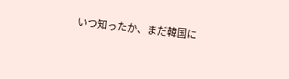いつ知ったか、まだ韓国に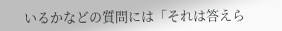いるかなどの質問には「それは答えら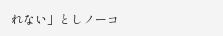れない」としノーコ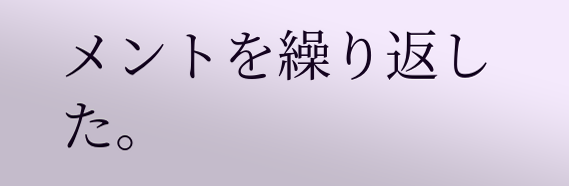メントを繰り返した。